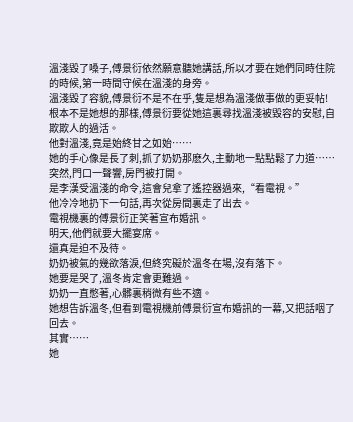溫淺毀了嗓子,傅景衍依然願意聽她講話,所以才要在她們同時住院的時候,第一時間守候在溫淺的身旁。
溫淺毀了容貌,傅景衍不是不在乎,隻是想為溫淺做事做的更妥帖!
根本不是她想的那樣,傅景衍要從她這裏尋找溫淺被毀容的安慰,自欺欺人的過活。
他對溫淺,竟是始終甘之如始……
她的手心像是長了刺,抓了奶奶那麽久,主動地一點點鬆了力道……
突然,門口一聲響,房門被打開。
是李漢受溫淺的命令,這會兒拿了遙控器過來,“看電視。”
他冷冷地扔下一句話,再次從房間裏走了出去。
電視機裏的傅景衍正笑著宣布婚訊。
明天,他們就要大擺宴席。
還真是迫不及待。
奶奶被氣的幾欲落淚,但終究礙於溫冬在場,沒有落下。
她要是哭了,溫冬肯定會更難過。
奶奶一直憋著,心髒裏稍微有些不適。
她想告訴溫冬,但看到電視機前傅景衍宣布婚訊的一幕,又把話咽了回去。
其實……
她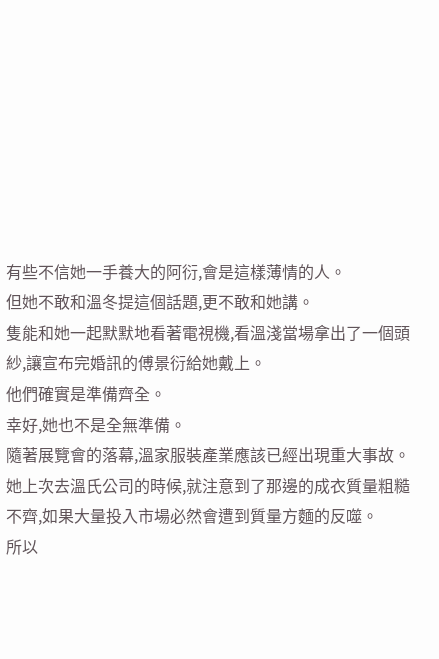有些不信她一手養大的阿衍,會是這樣薄情的人。
但她不敢和溫冬提這個話題,更不敢和她講。
隻能和她一起默默地看著電視機,看溫淺當場拿出了一個頭紗,讓宣布完婚訊的傅景衍給她戴上。
他們確實是準備齊全。
幸好,她也不是全無準備。
隨著展覽會的落幕,溫家服裝產業應該已經出現重大事故。
她上次去溫氏公司的時候,就注意到了那邊的成衣質量粗糙不齊,如果大量投入市場必然會遭到質量方麵的反噬。
所以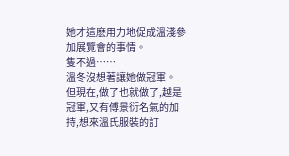她才這麽用力地促成溫淺參加展覽會的事情。
隻不過……
溫冬沒想著讓她做冠軍。
但現在,做了也就做了,越是冠軍,又有傅景衍名氣的加持,想來溫氏服裝的訂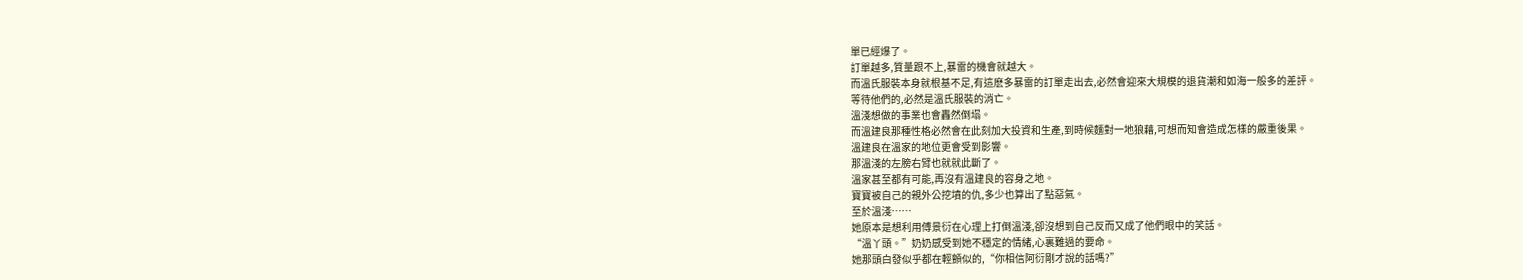單已經爆了。
訂單越多,質量跟不上,暴雷的機會就越大。
而溫氏服裝本身就根基不足,有這麽多暴雷的訂單走出去,必然會迎來大規模的退貨潮和如海一般多的差評。
等待他們的,必然是溫氏服裝的消亡。
溫淺想做的事業也會轟然倒塌。
而溫建良那種性格必然會在此刻加大投資和生產,到時候麵對一地狼藉,可想而知會造成怎樣的嚴重後果。
溫建良在溫家的地位更會受到影響。
那溫淺的左膀右臂也就就此斷了。
溫家甚至都有可能,再沒有溫建良的容身之地。
寶寶被自己的親外公挖墳的仇,多少也算出了點惡氣。
至於溫淺……
她原本是想利用傅景衍在心理上打倒溫淺,卻沒想到自己反而又成了他們眼中的笑話。
“溫丫頭。”奶奶感受到她不穩定的情緒,心裏難過的要命。
她那頭白發似乎都在輕顫似的,“你相信阿衍剛才說的話嗎?”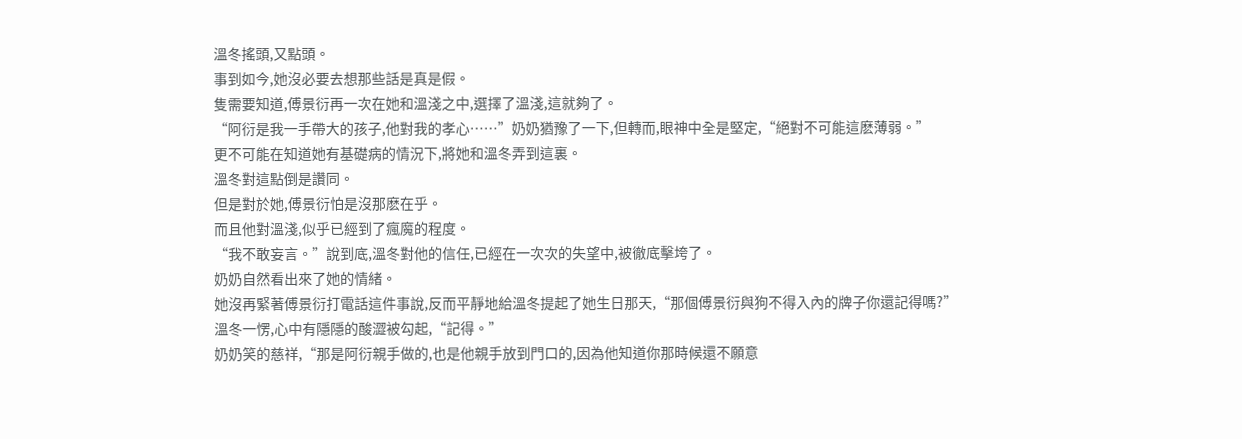溫冬搖頭,又點頭。
事到如今,她沒必要去想那些話是真是假。
隻需要知道,傅景衍再一次在她和溫淺之中,選擇了溫淺,這就夠了。
“阿衍是我一手帶大的孩子,他對我的孝心……”奶奶猶豫了一下,但轉而,眼神中全是堅定,“絕對不可能這麽薄弱。”
更不可能在知道她有基礎病的情況下,將她和溫冬弄到這裏。
溫冬對這點倒是讚同。
但是對於她,傅景衍怕是沒那麽在乎。
而且他對溫淺,似乎已經到了瘋魔的程度。
“我不敢妄言。”說到底,溫冬對他的信任,已經在一次次的失望中,被徹底擊垮了。
奶奶自然看出來了她的情緒。
她沒再緊著傅景衍打電話這件事說,反而平靜地給溫冬提起了她生日那天,“那個傅景衍與狗不得入內的牌子你還記得嗎?”
溫冬一愣,心中有隱隱的酸澀被勾起,“記得。”
奶奶笑的慈祥,“那是阿衍親手做的,也是他親手放到門口的,因為他知道你那時候還不願意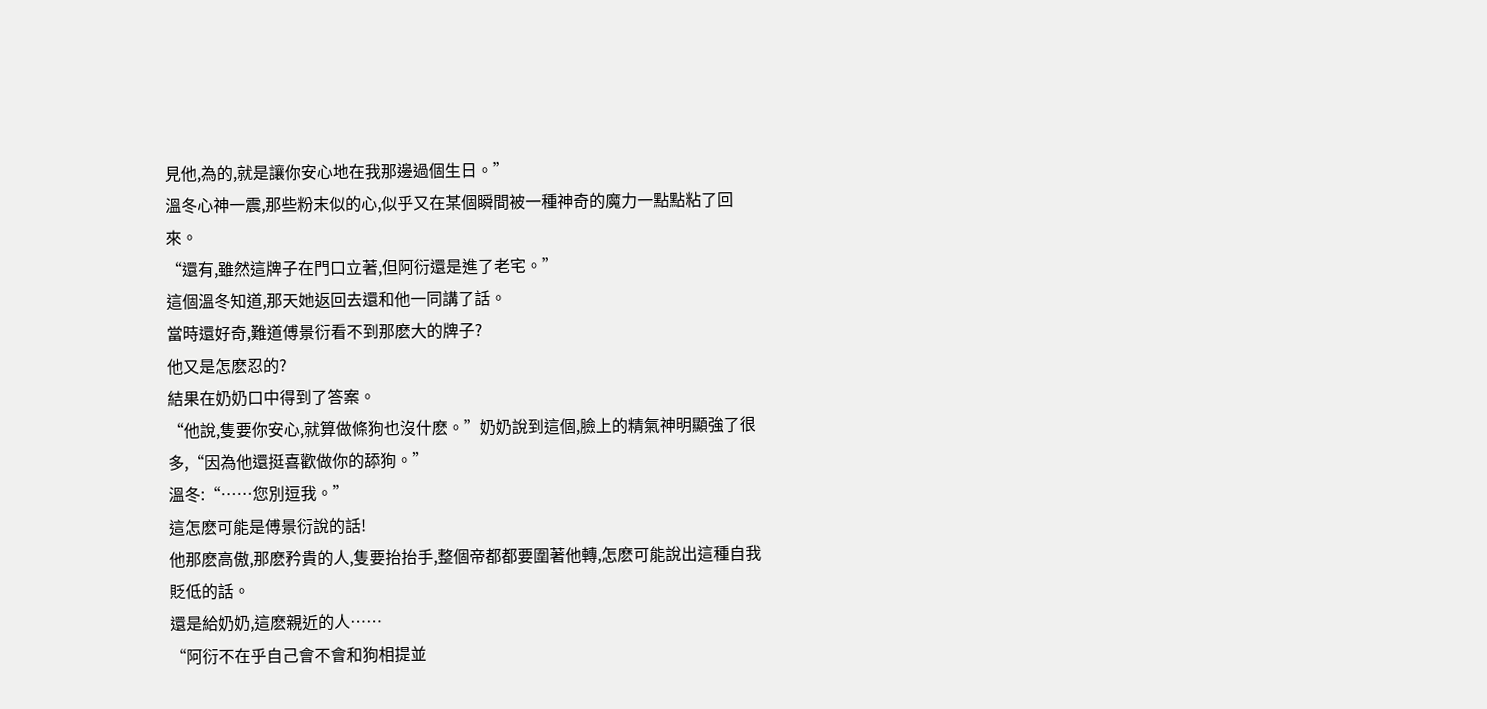見他,為的,就是讓你安心地在我那邊過個生日。”
溫冬心神一震,那些粉末似的心,似乎又在某個瞬間被一種神奇的魔力一點點粘了回來。
“還有,雖然這牌子在門口立著,但阿衍還是進了老宅。”
這個溫冬知道,那天她返回去還和他一同講了話。
當時還好奇,難道傅景衍看不到那麽大的牌子?
他又是怎麽忍的?
結果在奶奶口中得到了答案。
“他說,隻要你安心,就算做條狗也沒什麽。”奶奶說到這個,臉上的精氣神明顯強了很多,“因為他還挺喜歡做你的舔狗。”
溫冬:“……您別逗我。”
這怎麽可能是傅景衍說的話!
他那麽高傲,那麽矜貴的人,隻要抬抬手,整個帝都都要圍著他轉,怎麽可能說出這種自我貶低的話。
還是給奶奶,這麽親近的人……
“阿衍不在乎自己會不會和狗相提並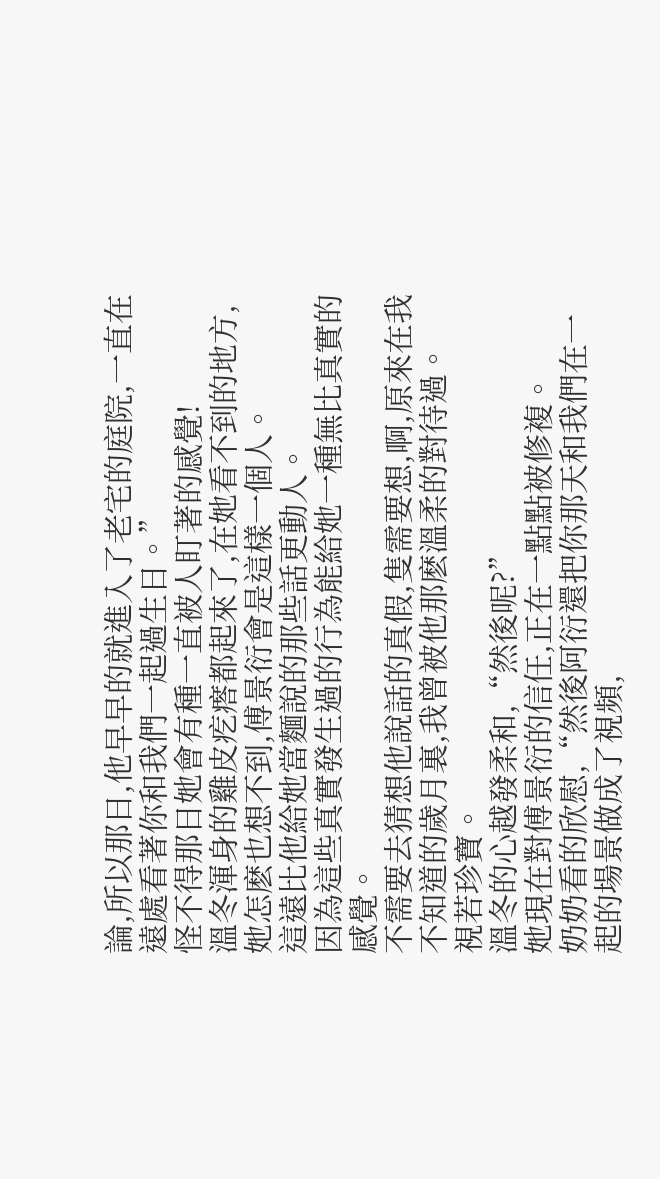論,所以那日,他早早的就進入了老宅的庭院,一直在遠處看著你和我們一起過生日。”
怪不得那日她會有種一直被人盯著的感覺!
溫冬渾身的雞皮疙瘩都起來了,在她看不到的地方,她怎麽也想不到,傅景衍會是這樣一個人。
這遠比他給她當麵說的那些話更動人。
因為這些真實發生過的行為能給她一種無比真實的感覺。
不需要去猜想他說話的真假,隻需要想,啊,原來在我不知道的歲月裏,我曾被他那麽溫柔的對待過。
視若珍寶。
溫冬的心越發柔和,“然後呢?”
她現在對傅景衍的信任,正在一點點被修複。
奶奶看的欣慰,“然後阿衍還把你那天和我們在一起的場景做成了視頻,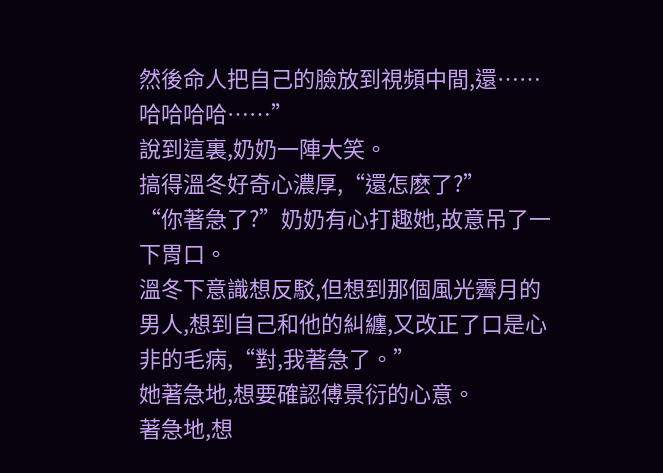然後命人把自己的臉放到視頻中間,還……哈哈哈哈……”
說到這裏,奶奶一陣大笑。
搞得溫冬好奇心濃厚,“還怎麽了?”
“你著急了?”奶奶有心打趣她,故意吊了一下胃口。
溫冬下意識想反駁,但想到那個風光霽月的男人,想到自己和他的糾纏,又改正了口是心非的毛病,“對,我著急了。”
她著急地,想要確認傅景衍的心意。
著急地,想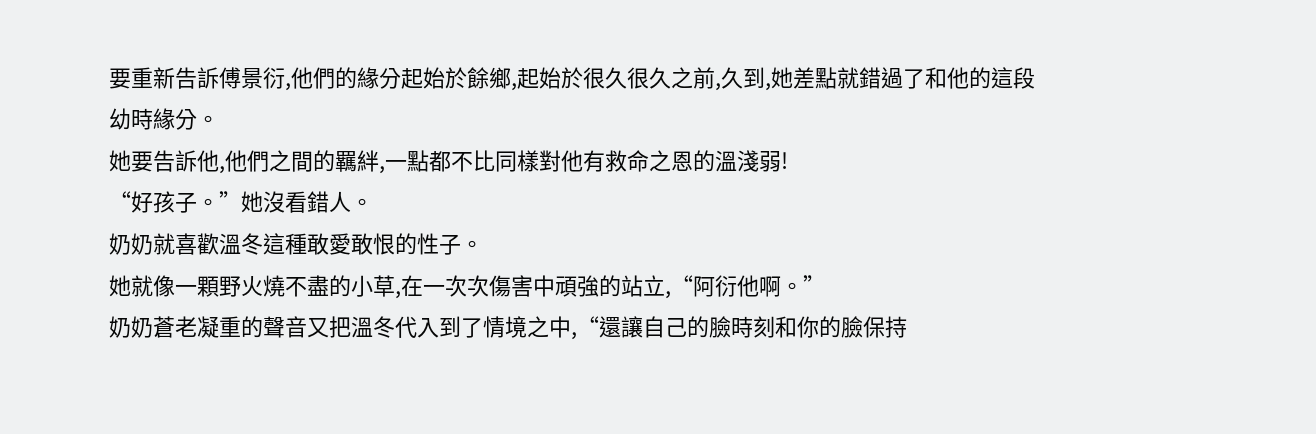要重新告訴傅景衍,他們的緣分起始於餘鄉,起始於很久很久之前,久到,她差點就錯過了和他的這段幼時緣分。
她要告訴他,他們之間的羈絆,一點都不比同樣對他有救命之恩的溫淺弱!
“好孩子。”她沒看錯人。
奶奶就喜歡溫冬這種敢愛敢恨的性子。
她就像一顆野火燒不盡的小草,在一次次傷害中頑強的站立,“阿衍他啊。”
奶奶蒼老凝重的聲音又把溫冬代入到了情境之中,“還讓自己的臉時刻和你的臉保持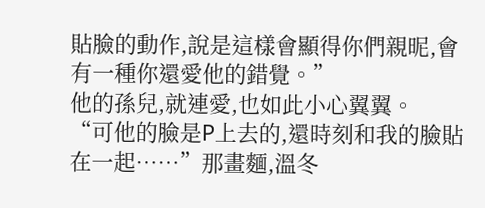貼臉的動作,說是這樣會顯得你們親昵,會有一種你還愛他的錯覺。”
他的孫兒,就連愛,也如此小心翼翼。
“可他的臉是P上去的,還時刻和我的臉貼在一起……”那畫麵,溫冬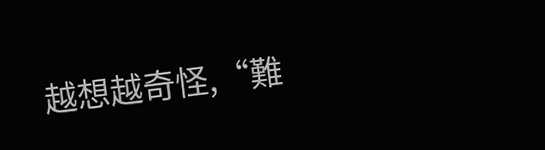越想越奇怪,“難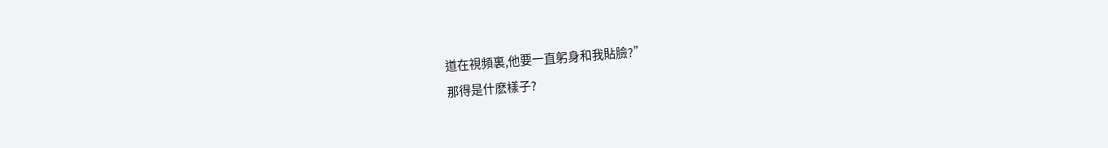道在視頻裏,他要一直躬身和我貼臉?”
那得是什麽樣子?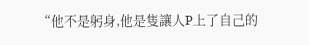“他不是躬身,他是隻讓人P上了自己的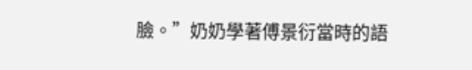臉。”奶奶學著傅景衍當時的語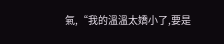氣,“我的溫溫太嬌小了,要是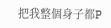把我整個身子都P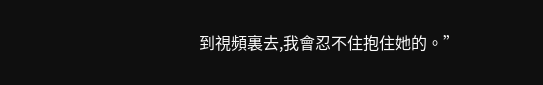到視頻裏去,我會忍不住抱住她的。”